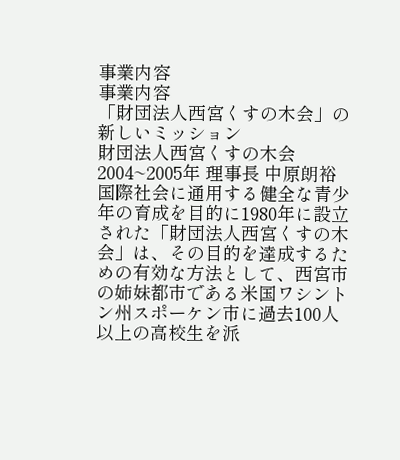事業内容
事業内容
「財団法人西宮くすの木会」の新しいミッション
財団法人西宮くすの木会
2004~2005年 理事長 中原朗裕
国際社会に通用する健全な青少年の育成を目的に1980年に設立された「財団法人西宮くすの木会」は、その目的を達成するための有効な方法として、西宮市の姉妹都市である米国ワシントン州スポーケン市に過去100人以上の高校生を派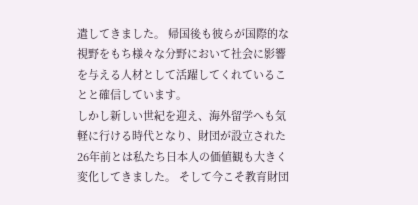遣してきました。 帰国後も彼らが国際的な視野をもち様々な分野において社会に影響を与える人材として活躍してくれていることと確信しています。
しかし新しい世紀を迎え、海外留学へも気軽に行ける時代となり、財団が設立された26年前とは私たち日本人の価値観も大きく変化してきました。 そして今こそ教育財団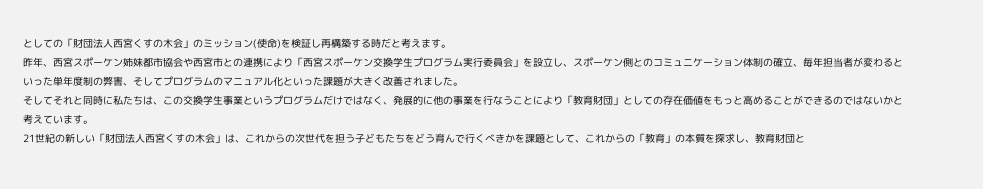としての「財団法人西宮くすの木会」のミッション(使命)を検証し再構築する時だと考えます。
昨年、西宮スポーケン姉妹都市協会や西宮市との連携により「西宮スポーケン交換学生プログラム実行委員会」を設立し、スポーケン側とのコミュニケーション体制の確立、毎年担当者が変わるといった単年度制の弊害、そしてプログラムのマニュアル化といった課題が大きく改善されました。
そしてそれと同時に私たちは、この交換学生事業というプログラムだけではなく、発展的に他の事業を行なうことにより「教育財団」としての存在価値をもっと高めることができるのではないかと考えています。
21世紀の新しい「財団法人西宮くすの木会」は、これからの次世代を担う子どもたちをどう育んで行くべきかを課題として、これからの「教育」の本質を探求し、教育財団と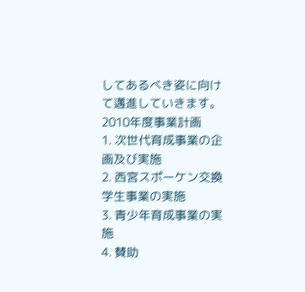してあるべき姿に向けて邁進していきます。
2010年度事業計画
1. 次世代育成事業の企画及び実施
2. 西宮スポーケン交換学生事業の実施
3. 青少年育成事業の実施
4. 賛助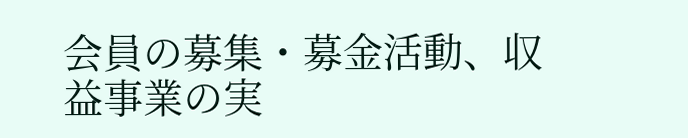会員の募集・募金活動、収益事業の実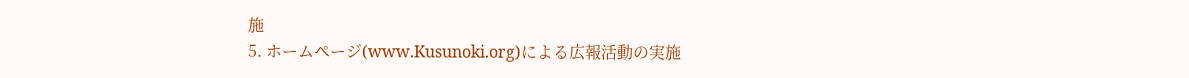施
5. ホームページ(www.Kusunoki.org)による広報活動の実施